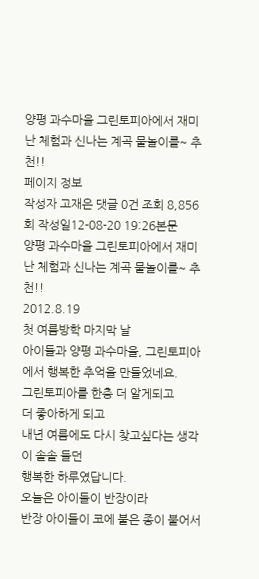양평 과수마을 그린토피아에서 재미난 체험과 신나는 계곡 물놀이를~ 추천!!
페이지 정보
작성자 고재은 댓글 0건 조회 8,856회 작성일12-08-20 19:26본문
양평 과수마을 그린토피아에서 재미난 체험과 신나는 계곡 물놀이를~ 추천!!
2012.8.19
첫 여름방학 마지막 날
아이들과 양평 과수마을, 그린토피아에서 행복한 추억을 만들었네요.
그린토피아를 한층 더 알게되고
더 좋아하게 되고
내년 여름에도 다시 찾고싶다는 생각이 솔솔 들던
행복한 하루였답니다.
오늘은 아이들이 반장이라
반장 아이들이 코에 붙은 종이 불어서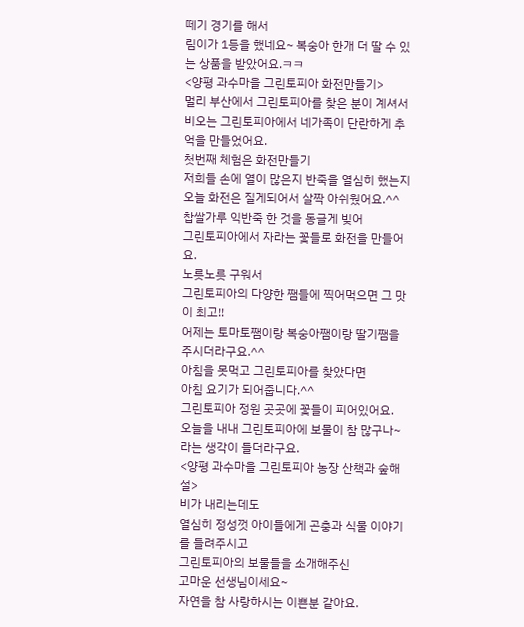떼기 경기를 해서
림이가 1등을 했네요~ 복숭아 한개 더 딸 수 있는 상품을 받았어요.ㅋㅋ
<양평 과수마을 그린토피아 화전만들기>
멀리 부산에서 그린토피아를 찾은 분이 계셔서
비오는 그린토피아에서 네가족이 단란하게 추억을 만들었어요.
첫번째 체험은 화전만들기
저희들 손에 열이 많은지 반죽을 열심히 했는지
오늘 화전은 질게되어서 살짝 아쉬웠어요.^^
찹쌀가루 익반죽 한 것을 동글게 빚어
그린토피아에서 자라는 꽃들로 화전을 만들어요.
노릇노릇 구워서
그린토피아의 다양한 쨈들에 찍어먹으면 그 맛이 최고!!
어제는 토마토쨈이랑 복숭아쨈이랑 딸기쨈을 주시더라구요.^^
아침을 못먹고 그린토피아를 찾았다면
아침 요기가 되어줍니다.^^
그린토피아 정원 곳곳에 꽃들이 피어있어요.
오늘을 내내 그린토피아에 보물이 참 많구나~라는 생각이 들더라구요.
<양평 과수마을 그린토피아 농장 산책과 숲해설>
비가 내리는데도
열심히 정성껏 아이들에게 곤충과 식물 이야기를 들려주시고
그린토피아의 보물들을 소개해주신
고마운 선생님이세요~
자연을 참 사랑하시는 이쁜분 같아요.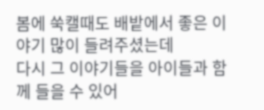봄에 쑥캘때도 배밭에서 좋은 이야기 많이 들려주셨는데
다시 그 이야기들을 아이들과 함께 들을 수 있어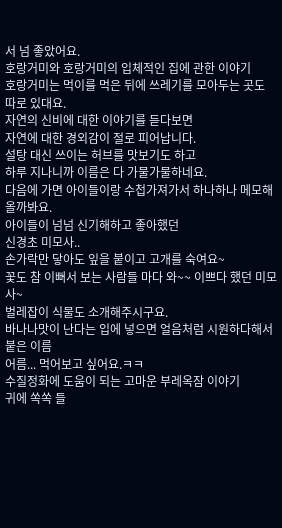서 넘 좋았어요.
호랑거미와 호랑거미의 입체적인 집에 관한 이야기
호랑거미는 먹이를 먹은 뒤에 쓰레기를 모아두는 곳도 따로 있대요.
자연의 신비에 대한 이야기를 듣다보면
자연에 대한 경외감이 절로 피어납니다.
설탕 대신 쓰이는 허브를 맛보기도 하고
하루 지나니까 이름은 다 가물가물하네요.
다음에 가면 아이들이랑 수첩가져가서 하나하나 메모해올까봐요.
아이들이 넘넘 신기해하고 좋아했던
신경초 미모사..
손가락만 닿아도 잎을 붙이고 고개를 숙여요~
꽃도 참 이뻐서 보는 사람들 마다 와~~ 이쁘다 했던 미모사~
벌레잡이 식물도 소개해주시구요.
바나나맛이 난다는 입에 넣으면 얼음처럼 시원하다해서 붙은 이름
어름... 먹어보고 싶어요.ㅋㅋ
수질정화에 도움이 되는 고마운 부레옥잠 이야기
귀에 쏙쏙 들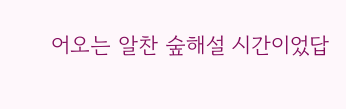어오는 알찬 숲해설 시간이었답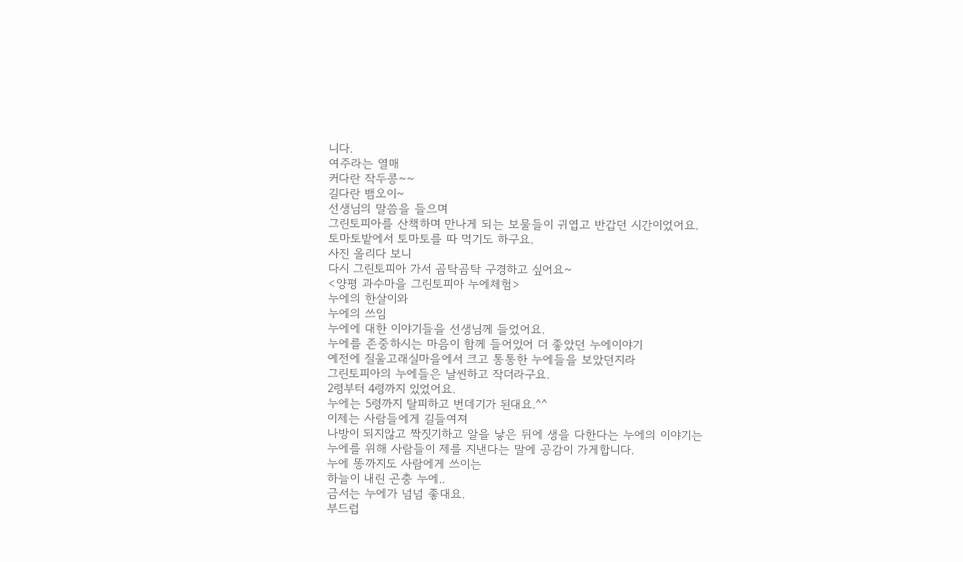니다.
여주라는 열매
커다란 작두콩~~
길다란 뱀오이~
선생님의 말씀을 들으며
그린토피아를 산책하며 만나게 되는 보물들이 귀엽고 반갑던 시간이었어요.
토마토밭에서 토마토를 따 먹기도 하구요.
사진 올리다 보니
다시 그린토피아 가서 곰탁곰탁 구경하고 싶어요~
<양평 과수마을 그린토피아 누에체험>
누에의 한살이와
누에의 쓰임
누에에 대한 이야기들을 선생님께 들었어요.
누에를 존중하시는 마음이 함께 들어있어 더 좋았던 누에이야기
예전에 질울고래실마을에서 크고 통통한 누에들을 보았던지라
그린토피아의 누에들은 날씬하고 작더라구요.
2령부터 4령까지 있었어요.
누에는 5령까지 탈피하고 번데기가 된대요.^^
이제는 사람들에게 길들여져
나방이 되지않고 짝짓기하고 알을 낳은 뒤에 생을 다한다는 누에의 이야기는
누에를 위해 사람들이 제를 지낸다는 말에 공감이 가게합니다.
누에 똥까지도 사람에게 쓰이는
하늘이 내린 곤충 누에..
금서는 누에가 넘넘 좋대요.
부드럽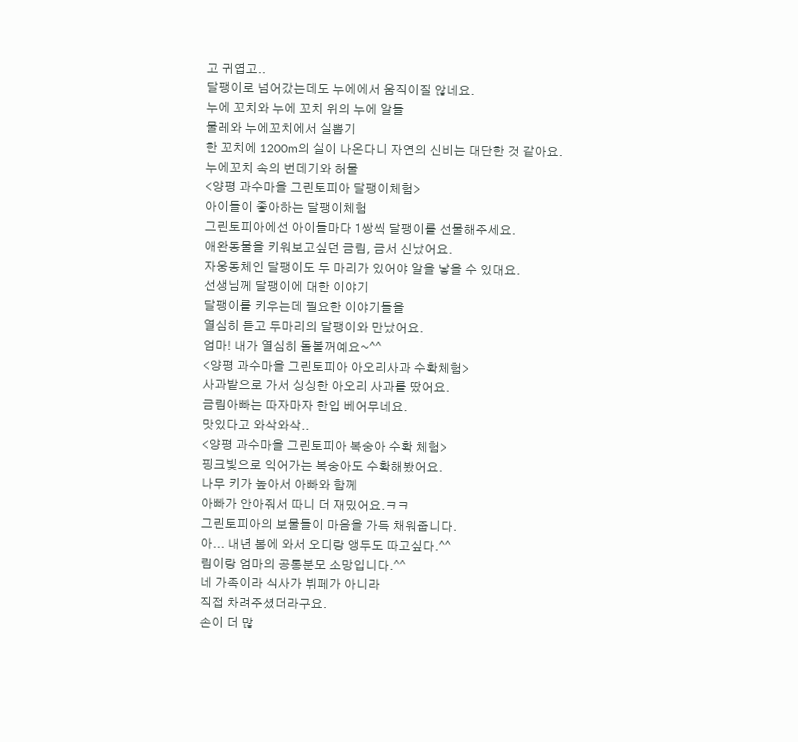고 귀엽고..
달팽이로 넘어갔는데도 누에에서 움직이질 않네요.
누에 꼬치와 누에 꼬치 위의 누에 알들
물레와 누에꼬치에서 실뽑기
한 꼬치에 1200m의 실이 나온다니 자연의 신비는 대단한 것 같아요.
누에꼬치 속의 번데기와 허물
<양평 과수마을 그린토피아 달팽이체험>
아이들이 좋아하는 달팽이체험
그린토피아에선 아이들마다 1쌍씩 달팽이를 선물해주세요.
애완동물을 키워보고싶던 금림, 금서 신났어요.
자웅동체인 달팽이도 두 마리가 있어야 알을 낳을 수 있대요.
선생님께 달팽이에 대한 이야기
달팽이를 키우는데 필요한 이야기들을
열심히 듣고 두마리의 달팽이와 만났어요.
엄마! 내가 열심히 돌볼꺼예요~^^
<양평 과수마을 그린토피아 아오리사과 수확체험>
사과밭으로 가서 싱싱한 아오리 사과를 땄어요.
금림아빠는 따자마자 한입 베어무네요.
맛있다고 와삭와삭..
<양평 과수마을 그린토피아 복숭아 수확 체험>
핑크빛으로 익어가는 복숭아도 수확해봤어요.
나무 키가 높아서 아빠와 함께
아빠가 안아줘서 따니 더 재밌어요.ㅋㅋ
그린토피아의 보물들이 마음을 가득 채워줍니다.
아... 내년 봄에 와서 오디랑 앵두도 따고싶다.^^
림이랑 엄마의 공통분모 소망입니다.^^
네 가족이라 식사가 뷔페가 아니라
직접 차려주셨더라구요.
손이 더 많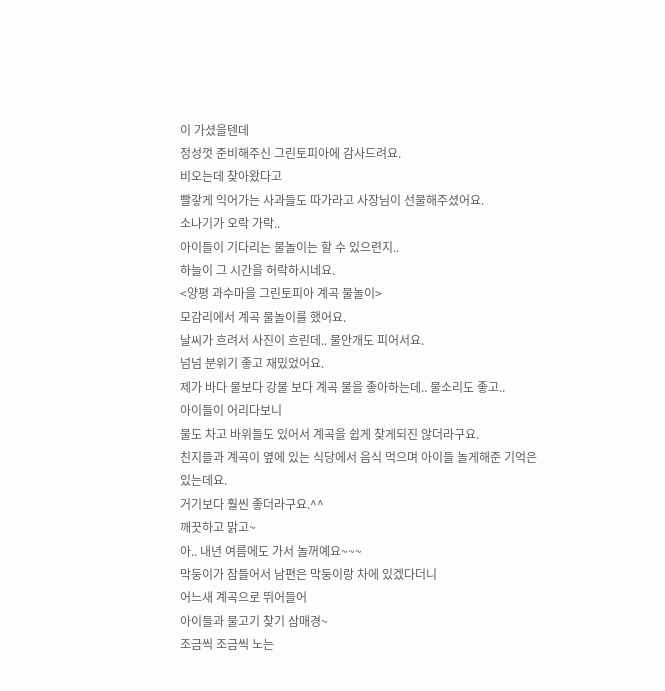이 가셨을텐데
정성껏 준비해주신 그린토피아에 감사드려요.
비오는데 찾아왔다고
빨갛게 익어가는 사과들도 따가라고 사장님이 선물해주셨어요.
소나기가 오락 가락..
아이들이 기다리는 물놀이는 할 수 있으련지..
하늘이 그 시간을 허락하시네요.
<양평 과수마을 그린토피아 계곡 물놀이>
모감리에서 계곡 물놀이를 했어요.
날씨가 흐려서 사진이 흐린데.. 물안개도 피어서요.
넘넘 분위기 좋고 재밌었어요.
제가 바다 물보다 강물 보다 계곡 물을 좋아하는데.. 물소리도 좋고..
아이들이 어리다보니
물도 차고 바위들도 있어서 계곡을 쉽게 찾게되진 않더라구요.
친지들과 계곡이 옆에 있는 식당에서 음식 먹으며 아이들 놀게해준 기억은 있는데요.
거기보다 훨씬 좋더라구요.^^
깨끗하고 맑고~
아.. 내년 여름에도 가서 놀꺼예요~~~
막둥이가 잠들어서 남편은 막둥이랑 차에 있겠다더니
어느새 계곡으로 뛰어들어
아이들과 물고기 찾기 삼매경~
조금씩 조금씩 노는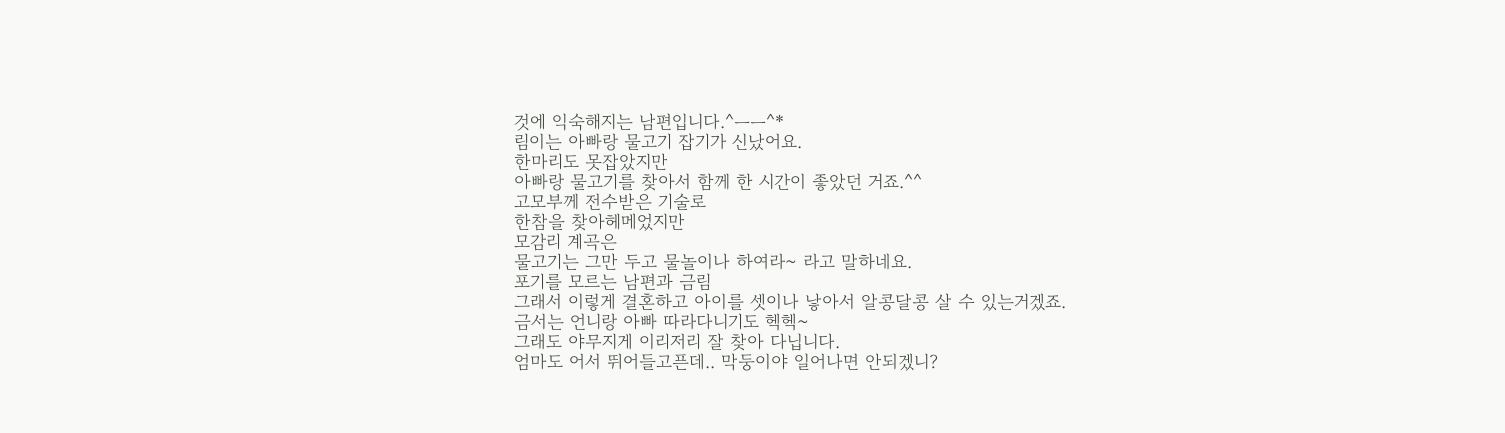것에 익숙해지는 남편입니다.^ㅡㅡ^*
림이는 아빠랑 물고기 잡기가 신났어요.
한마리도 못잡았지만
아빠랑 물고기를 찾아서 함께 한 시간이 좋았던 거죠.^^
고모부께 전수받은 기술로
한참을 찾아헤메었지만
모감리 계곡은
물고기는 그만 두고 물놀이나 하여라~ 라고 말하네요.
포기를 모르는 남편과 금림
그래서 이렇게 결혼하고 아이를 셋이나 낳아서 알콩달콩 살 수 있는거겠죠.
금서는 언니랑 아빠 따라다니기도 헥헥~
그래도 야무지게 이리저리 잘 찾아 다닙니다.
엄마도 어서 뛰어들고픈데.. 막둥이야 일어나면 안되겠니?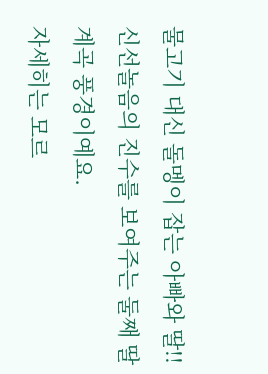물고기 대신 돌멩이 잡는 아빠와 딸!!
신선놀음의 진수를 보여주는 둘째 딸
계곡 풍경이예요.
자세히는 모르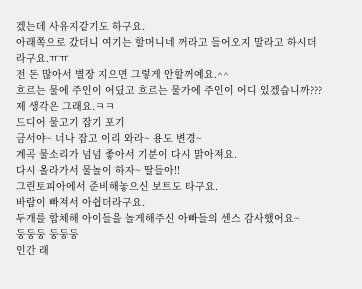겠는데 사유지같기도 하구요.
아래쪽으로 갔더니 여기는 할머니네 꺼라고 들어오지 말라고 하시더라구요.ㅠㅠ
전 돈 많아서 별장 지으면 그렇게 안할꺼예요.^^
흐르는 물에 주인이 어딨고 흐르는 물가에 주인이 어디 있겠습니까??? 제 생각은 그래요.ㅋㅋ
드디어 물고기 잡기 포기
금서야~ 너나 잡고 이리 와라~ 용도 변경~
계곡 물소리가 넘넘 좋아서 기분이 다시 맑아져요.
다시 올라가서 물놀이 하자~ 딸들아!!
그린토피아에서 준비해놓으신 보트도 타구요.
바람이 빠져서 아쉽더라구요.
두개를 합체해 아이들을 놀게해주신 아빠들의 센스 감사했어요~
둥둥둥 둥둥둥
인간 래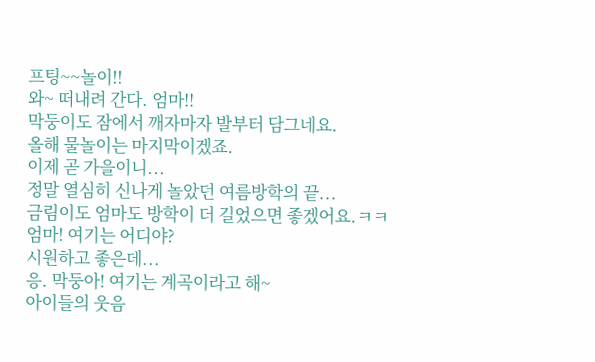프팅~~놀이!!
와~ 떠내려 간다. 엄마!!
막둥이도 잠에서 깨자마자 발부터 담그네요.
올해 물놀이는 마지막이겠죠.
이제 곧 가을이니...
정말 열심히 신나게 놀았던 여름방학의 끝...
금림이도 엄마도 방학이 더 길었으면 좋겠어요.ㅋㅋ
엄마! 여기는 어디야?
시원하고 좋은데...
응. 막둥아! 여기는 계곡이라고 해~
아이들의 웃음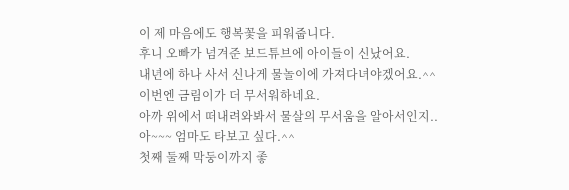이 제 마음에도 행복꽃을 피워줍니다.
후니 오빠가 넘겨준 보드튜브에 아이들이 신났어요.
내년에 하나 사서 신나게 물놀이에 가져다녀야겠어요.^^
이번엔 금림이가 더 무서워하네요.
아까 위에서 떠내려와봐서 물살의 무서움을 알아서인지..
아~~~ 엄마도 타보고 싶다.^^
첫째 둘째 막둥이까지 좋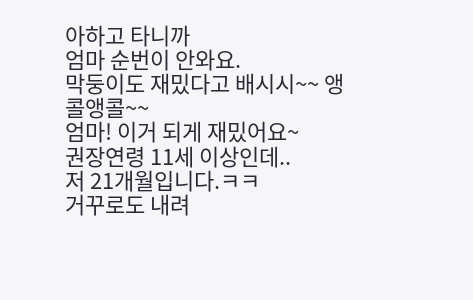아하고 타니까
엄마 순번이 안와요.
막둥이도 재밌다고 배시시~~ 앵콜앵콜~~
엄마! 이거 되게 재밌어요~
권장연령 11세 이상인데..
저 21개월입니다.ㅋㅋ
거꾸로도 내려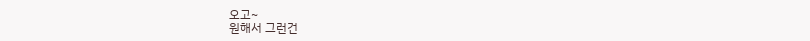오고~
원해서 그런건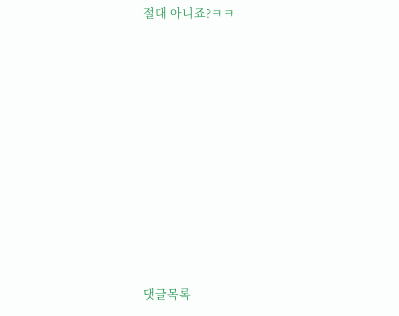절대 아니죠?ㅋㅋ










댓글목록